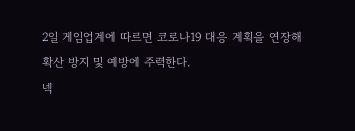2일 게임업계에 따르면 코로나19 대응 계획을 연장해 확산 방지 및 예방에 주력한다.
넥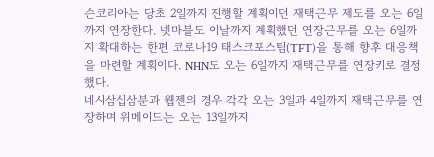슨코리아는 당초 2일까지 진행할 계획이던 재택근무 제도를 오는 6일까지 연장한다. 넷마블도 이날까지 계획했던 연장근무를 오는 6일까지 확대하는 한편 코로나19 태스크포스팀(TFT)을 통해 향후 대응책을 마련할 계획이다. NHN도 오는 6일까지 재택근무를 연장키로 결정했다.
네시삼십삼분과 웹젠의 경우 각각 오는 3일과 4일까지 재택근무를 연장하며 위메이드는 오는 13일까지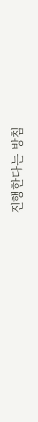진행한다는 방침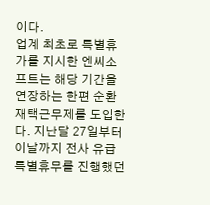이다.
업계 최초로 특별휴가를 지시한 엔씨소프트는 해당 기간을 연장하는 한편 순환 재택근무제를 도입한다. 지난달 27일부터 이날까지 전사 유급 특별휴무를 진행했던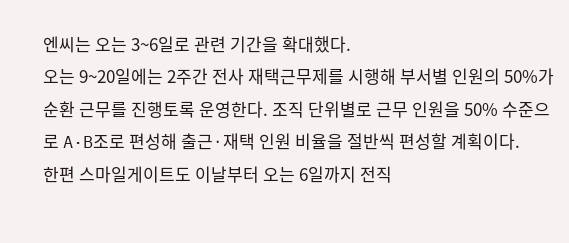엔씨는 오는 3~6일로 관련 기간을 확대했다.
오는 9~20일에는 2주간 전사 재택근무제를 시행해 부서별 인원의 50%가 순환 근무를 진행토록 운영한다. 조직 단위별로 근무 인원을 50% 수준으로 A·B조로 편성해 출근·재택 인원 비율을 절반씩 편성할 계획이다.
한편 스마일게이트도 이날부터 오는 6일까지 전직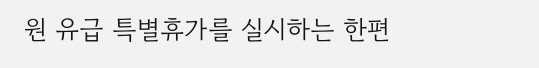원 유급 특별휴가를 실시하는 한편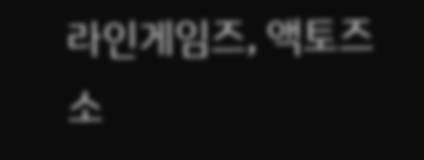라인게임즈, 액토즈소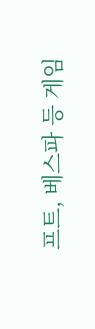프트, 베스파 등 게임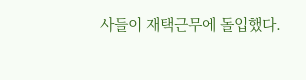사들이 재택근무에 돌입했다.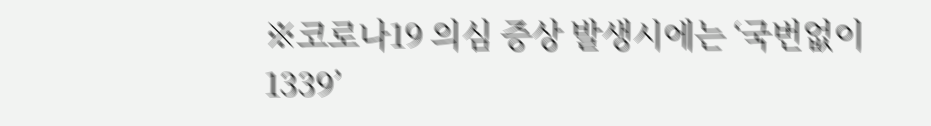※코로나19 의심 증상 발생시에는 ‘국번없이 1339’